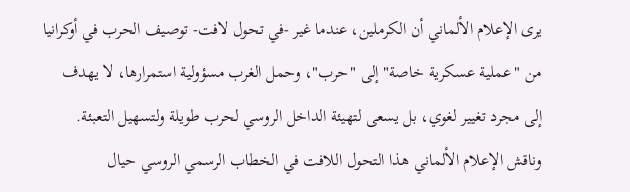يرى الإعلام الألماني أن الكرملين، عندما غير -في تحول لافت- توصيف الحرب في أوكرانيا من "عملية عسكرية خاصة" إلى "حرب"، وحمل الغرب مسؤولية استمرارها، لا يهدف إلى مجرد تغيير لغوي، بل يسعى لتهيئة الداخل الروسي لحرب طويلة ولتسهيل التعبئة.
وناقش الإعلام الألماني هذا التحول اللافت في الخطاب الرسمي الروسي حيال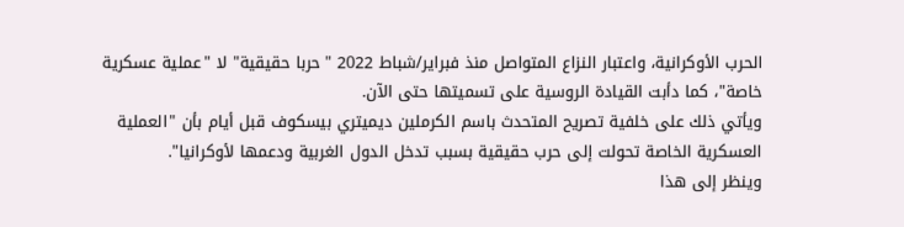الحرب الأوكرانية، واعتبار النزاع المتواصل منذ فبراير/شباط 2022 "حربا حقيقية" لا "عملية عسكرية خاصة"، كما دأبت القيادة الروسية على تسميتها حتى الآن.
ويأتي ذلك على خلفية تصريح المتحدث باسم الكرملين ديميتري بيسكوف قبل أيام بأن "العملية العسكرية الخاصة تحولت إلى حرب حقيقية بسبب تدخل الدول الغربية ودعمها لأوكرانيا".
وينظر إلى هذا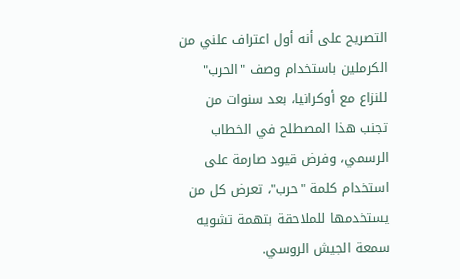التصريح على أنه أول اعتراف علني من الكرملين باستخدام وصف "الحرب" للنزاع مع أوكرانيا، بعد سنوات من تجنب هذا المصطلح في الخطاب الرسمي، وفرض قيود صارمة على استخدام كلمة "حرب"، تعرض كل من يستخدمها للملاحقة بتهمة تشويه سمعة الجيش الروسي.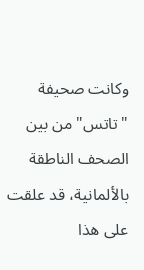وكانت صحيفة "تاتس" من بين الصحف الناطقة بالألمانية، قد علقت على هذا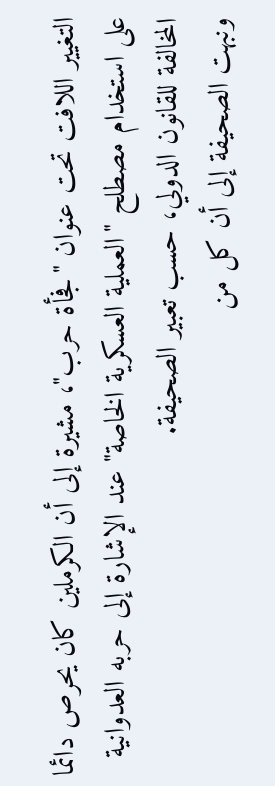التغيير اللافت تحت عنوان "فجأة حرب"، مشيرة إلى أن الكرملين كان يحرص دائما على استخدام مصطلح "العملية العسكرية الخاصة" عند الإشارة إلى حربه العدوانية المخالفة للقانون الدولي، حسب تعبير الصحيفة.
ونبهت الصحيفة إلى أن كل من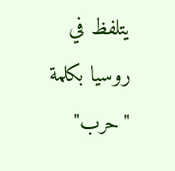يتلفظ في روسيا بكلمة "حرب"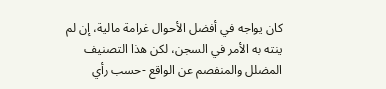كان يواجه في أفضل الأحوال غرامة مالية، إن لم ينته به الأمر في السجن، لكن هذا التصنيف المضلل والمنفصم عن الواقع -حسب رأي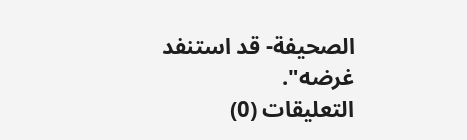الصحيفة- قد استنفد غرضه".
التعليقات (0)